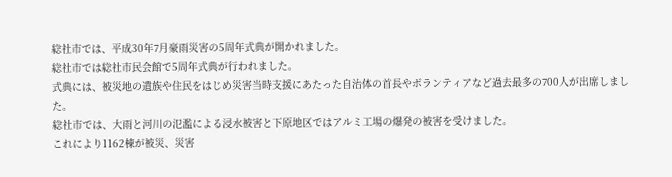総社市では、平成30年7月豪雨災害の5周年式典が開かれました。
総社市では総社市民会館で5周年式典が行われました。
式典には、被災地の遺族や住民をはじめ災害当時支援にあたった自治体の首長やボランティアなど過去最多の700人が出席しました。
総社市では、大雨と河川の氾濫による浸水被害と下原地区ではアルミ工場の爆発の被害を受けました。
これにより1162棟が被災、災害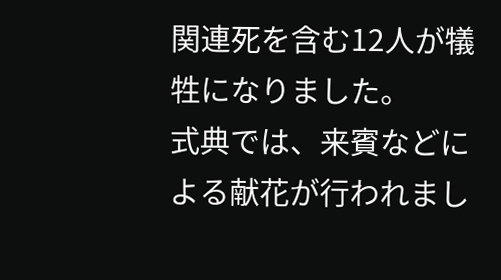関連死を含む12人が犠牲になりました。
式典では、来賓などによる献花が行われまし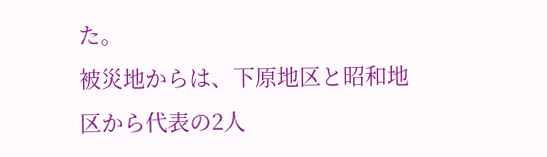た。
被災地からは、下原地区と昭和地区から代表の2人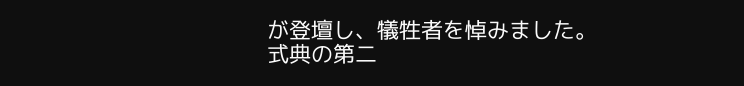が登壇し、犠牲者を悼みました。
式典の第二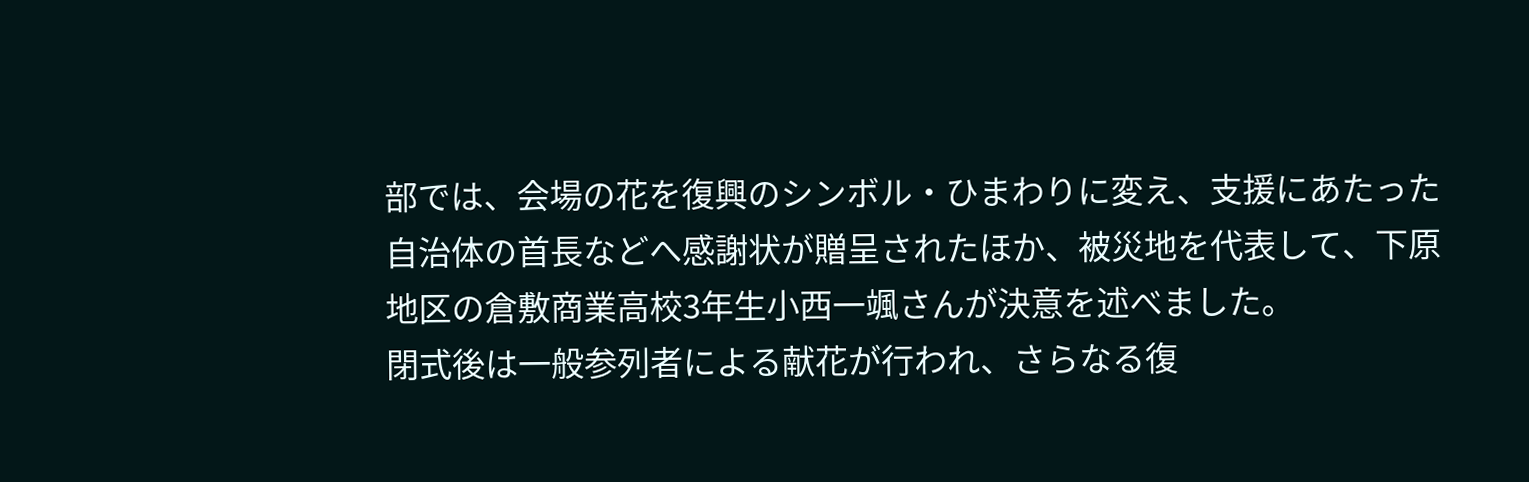部では、会場の花を復興のシンボル・ひまわりに変え、支援にあたった自治体の首長などへ感謝状が贈呈されたほか、被災地を代表して、下原地区の倉敷商業高校3年生小西一颯さんが決意を述べました。
閉式後は一般参列者による献花が行われ、さらなる復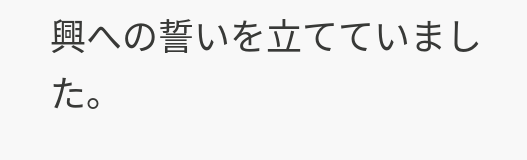興への誓いを立てていました。